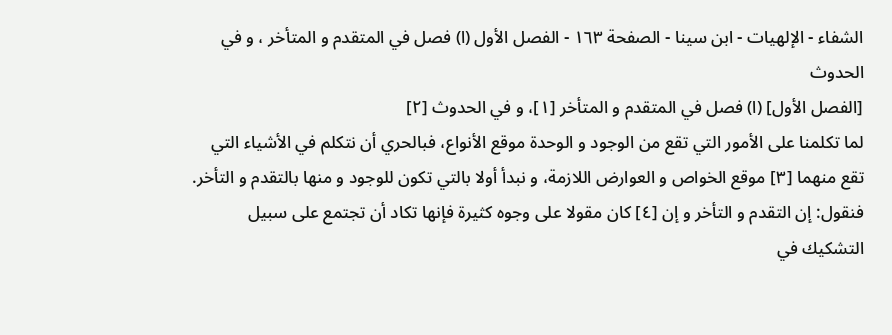الشفاء - الإلهيات - ابن سينا - الصفحة ١٦٣ - الفصل الأول (ا) فصل في المتقدم و المتأخر ، و في الحدوث
[الفصل الأول] (ا) فصل في المتقدم و المتأخر [١]، و في الحدوث [٢]
لما تكلمنا على الأمور التي تقع من الوجود و الوحدة موقع الأنواع، فبالحري أن نتكلم في الأشياء التي تقع منهما [٣] موقع الخواص و العوارض اللازمة، و نبدأ أولا بالتي تكون للوجود و منها بالتقدم و التأخر.
فنقول: إن التقدم و التأخر و إن [٤] كان مقولا على وجوه كثيرة فإنها تكاد أن تجتمع على سبيل التشكيك في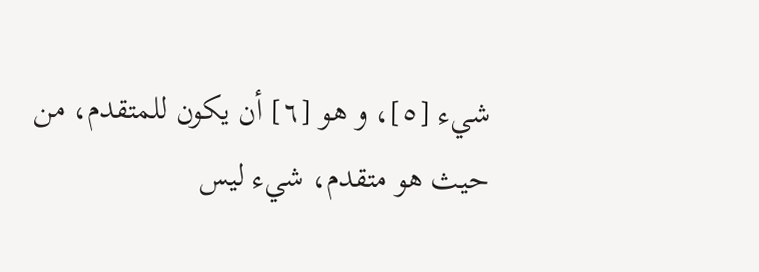شيء [٥]، و هو [٦] أن يكون للمتقدم، من حيث هو متقدم، شيء ليس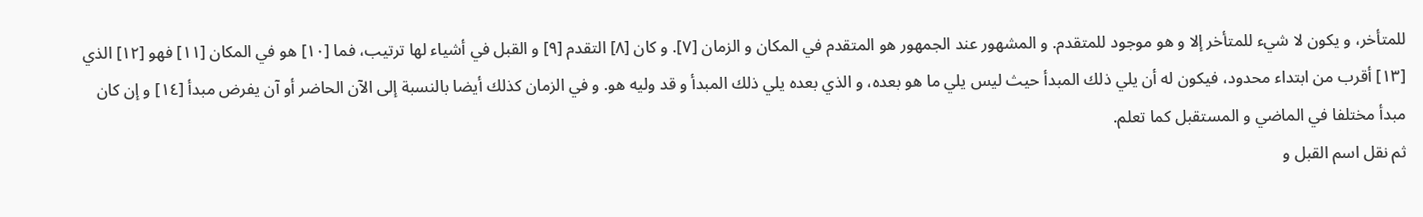للمتأخر، و يكون لا شيء للمتأخر إلا و هو موجود للمتقدم. و المشهور عند الجمهور هو المتقدم في المكان و الزمان [٧]. و كان [٨] التقدم [٩] و القبل في أشياء لها ترتيب، فما [١٠] هو في المكان [١١] فهو [١٢] الذي [١٣] أقرب من ابتداء محدود، فيكون له أن يلي ذلك المبدأ حيث ليس يلي ما هو بعده، و الذي بعده يلي ذلك المبدأ و قد وليه هو. و في الزمان كذلك أيضا بالنسبة إلى الآن الحاضر أو آن يفرض مبدأ [١٤] و إن كان مبدأ مختلفا في الماضي و المستقبل كما تعلم.
ثم نقل اسم القبل و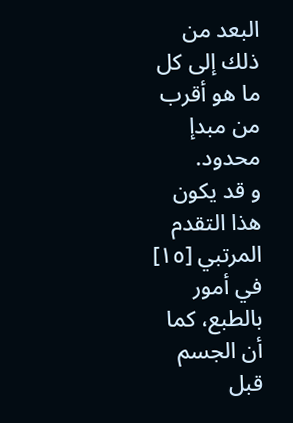البعد من ذلك إلى كل ما هو أقرب من مبدإ محدود.
و قد يكون هذا التقدم المرتبي [١٥] في أمور بالطبع، كما أن الجسم قبل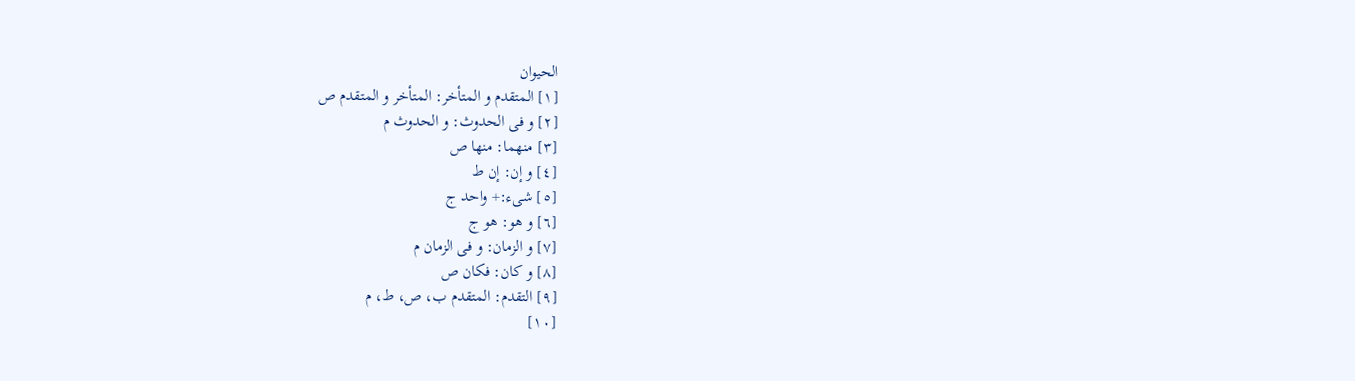الحيوان
[١] المتقدم و المتأخر: المتأخر و المتقدم ص
[٢] و فى الحدوث: و الحدوث م
[٣] منهما: منها ص
[٤] و إن: إن ط
[٥] شىء:+ واحد ج
[٦] و هو: هو ج
[٧] و الزمان: و فى الزمان م
[٨] و كان: فكان ص
[٩] التقدم: المتقدم ب، ص، ط، م
[١٠]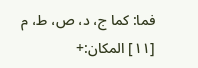فما: كما ج، د، ص، ط، م
[١١] المكان:+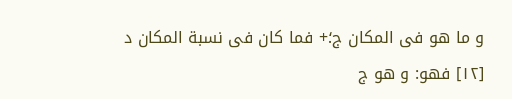و ما هو فى المكان ج؛+ فما كان فى نسبة المكان د
[١٢] فهو: و هو ج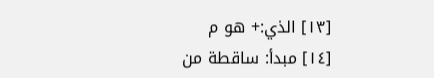[١٣] الذي:+ هو م
[١٤] مبدأ: ساقطة من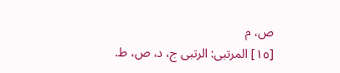ص، م
[١٥] المرتبى: الرتبى ج، د، ص، ط.